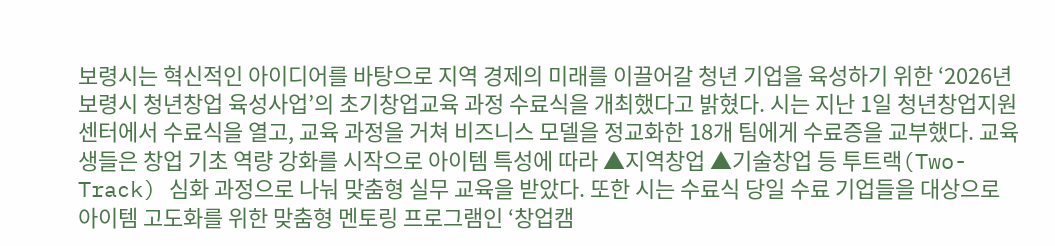보령시는 혁신적인 아이디어를 바탕으로 지역 경제의 미래를 이끌어갈 청년 기업을 육성하기 위한 ‘2026년 보령시 청년창업 육성사업’의 초기창업교육 과정 수료식을 개최했다고 밝혔다. 시는 지난 1일 청년창업지원센터에서 수료식을 열고, 교육 과정을 거쳐 비즈니스 모델을 정교화한 18개 팀에게 수료증을 교부했다. 교육생들은 창업 기초 역량 강화를 시작으로 아이템 특성에 따라 ▲지역창업 ▲기술창업 등 투트랙(Two-Track) 심화 과정으로 나눠 맞춤형 실무 교육을 받았다. 또한 시는 수료식 당일 수료 기업들을 대상으로 아이템 고도화를 위한 맞춤형 멘토링 프로그램인 ‘창업캠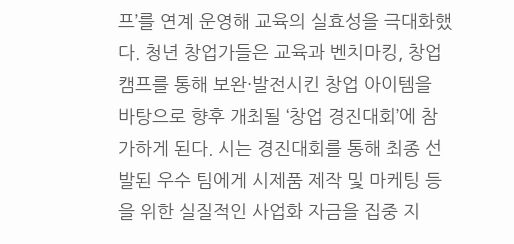프’를 연계 운영해 교육의 실효성을 극대화했다. 청년 창업가들은 교육과 벤치마킹, 창업캠프를 통해 보완·발전시킨 창업 아이템을 바탕으로 향후 개최될 ‘창업 경진대회’에 참가하게 된다. 시는 경진대회를 통해 최종 선발된 우수 팀에게 시제품 제작 및 마케팅 등을 위한 실질적인 사업화 자금을 집중 지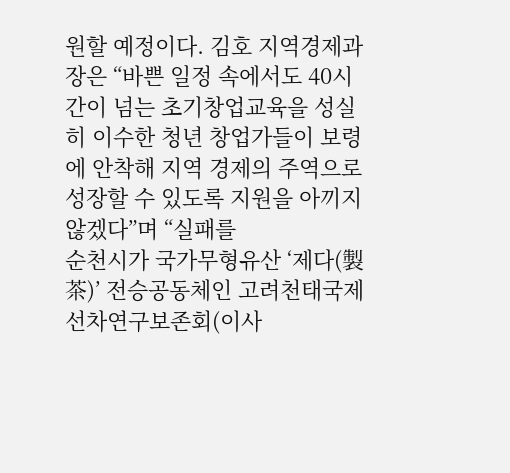원할 예정이다. 김호 지역경제과장은 “바쁜 일정 속에서도 40시간이 넘는 초기창업교육을 성실히 이수한 청년 창업가들이 보령에 안착해 지역 경제의 주역으로 성장할 수 있도록 지원을 아끼지 않겠다”며 “실패를
순천시가 국가무형유산 ‘제다(製茶)’ 전승공동체인 고려천태국제선차연구보존회(이사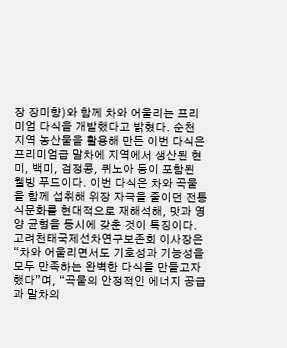장 장미향)와 함께 차와 어울리는 프리미엄 다식을 개발했다고 밝혔다. 순천 지역 농산물을 활용해 만든 이번 다식은 프리미엄급 말차에 지역에서 생산된 현미, 백미, 검정콩, 퀴노아 등이 포함된 웰빙 푸드이다. 이번 다식은 차와 곡물을 함께 섭취해 위장 자극을 줄이던 전통 식문화를 현대적으로 재해석해, 맛과 영양 균형을 동시에 갖춘 것이 특징이다. 고려천태국제선차연구보존회 이사장은 “차와 어울리면서도 기호성과 기능성을 모두 만족하는 완벽한 다식을 만들고자 했다”며, “곡물의 안정적인 에너지 공급과 말차의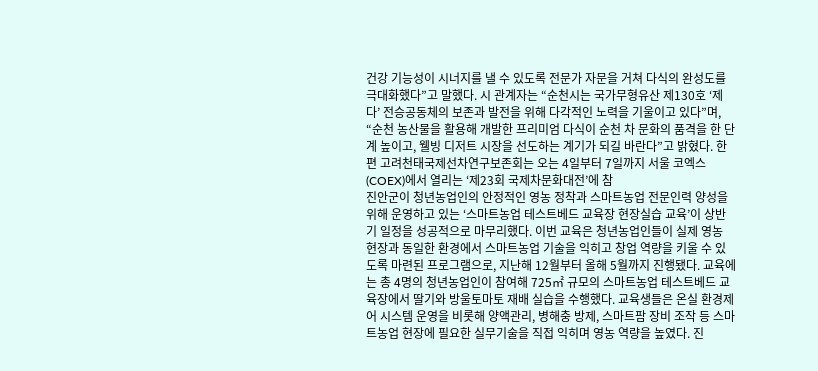건강 기능성이 시너지를 낼 수 있도록 전문가 자문을 거쳐 다식의 완성도를 극대화했다”고 말했다. 시 관계자는 “순천시는 국가무형유산 제130호 ‘제다’ 전승공동체의 보존과 발전을 위해 다각적인 노력을 기울이고 있다”며, “순천 농산물을 활용해 개발한 프리미엄 다식이 순천 차 문화의 품격을 한 단계 높이고, 웰빙 디저트 시장을 선도하는 계기가 되길 바란다”고 밝혔다. 한편 고려천태국제선차연구보존회는 오는 4일부터 7일까지 서울 코엑스(COEX)에서 열리는 ‘제23회 국제차문화대전’에 참
진안군이 청년농업인의 안정적인 영농 정착과 스마트농업 전문인력 양성을 위해 운영하고 있는 ‘스마트농업 테스트베드 교육장 현장실습 교육’이 상반기 일정을 성공적으로 마무리했다. 이번 교육은 청년농업인들이 실제 영농 현장과 동일한 환경에서 스마트농업 기술을 익히고 창업 역량을 키울 수 있도록 마련된 프로그램으로, 지난해 12월부터 올해 5월까지 진행됐다. 교육에는 총 4명의 청년농업인이 참여해 725㎡ 규모의 스마트농업 테스트베드 교육장에서 딸기와 방울토마토 재배 실습을 수행했다. 교육생들은 온실 환경제어 시스템 운영을 비롯해 양액관리, 병해충 방제, 스마트팜 장비 조작 등 스마트농업 현장에 필요한 실무기술을 직접 익히며 영농 역량을 높였다. 진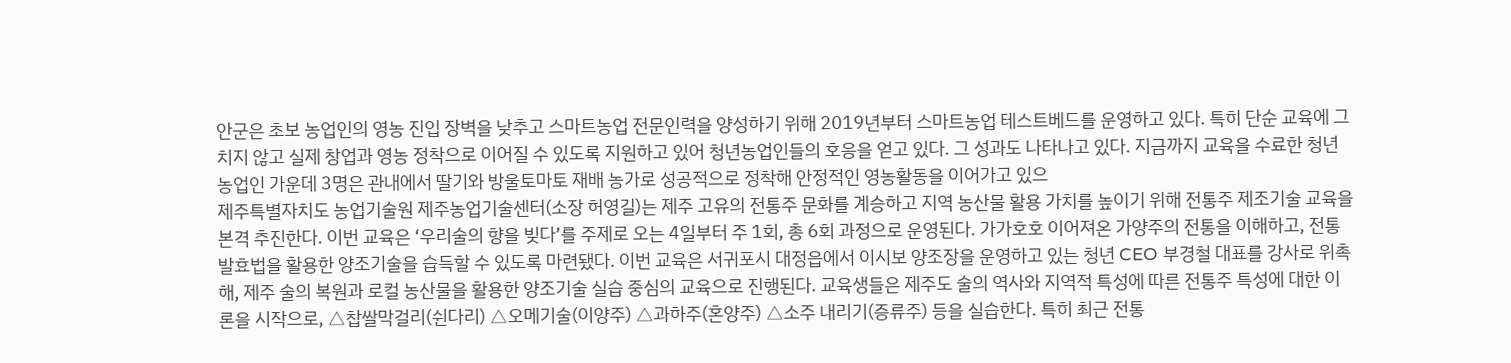안군은 초보 농업인의 영농 진입 장벽을 낮추고 스마트농업 전문인력을 양성하기 위해 2019년부터 스마트농업 테스트베드를 운영하고 있다. 특히 단순 교육에 그치지 않고 실제 창업과 영농 정착으로 이어질 수 있도록 지원하고 있어 청년농업인들의 호응을 얻고 있다. 그 성과도 나타나고 있다. 지금까지 교육을 수료한 청년농업인 가운데 3명은 관내에서 딸기와 방울토마토 재배 농가로 성공적으로 정착해 안정적인 영농활동을 이어가고 있으
제주특별자치도 농업기술원 제주농업기술센터(소장 허영길)는 제주 고유의 전통주 문화를 계승하고 지역 농산물 활용 가치를 높이기 위해 전통주 제조기술 교육을 본격 추진한다. 이번 교육은 ‘우리술의 향을 빚다’를 주제로 오는 4일부터 주 1회, 총 6회 과정으로 운영된다. 가가호호 이어져온 가양주의 전통을 이해하고, 전통 발효법을 활용한 양조기술을 습득할 수 있도록 마련됐다. 이번 교육은 서귀포시 대정읍에서 이시보 양조장을 운영하고 있는 청년 CEO 부경철 대표를 강사로 위촉해, 제주 술의 복원과 로컬 농산물을 활용한 양조기술 실습 중심의 교육으로 진행된다. 교육생들은 제주도 술의 역사와 지역적 특성에 따른 전통주 특성에 대한 이론을 시작으로, △찹쌀막걸리(쉰다리) △오메기술(이양주) △과하주(혼양주) △소주 내리기(증류주) 등을 실습한다. 특히 최근 전통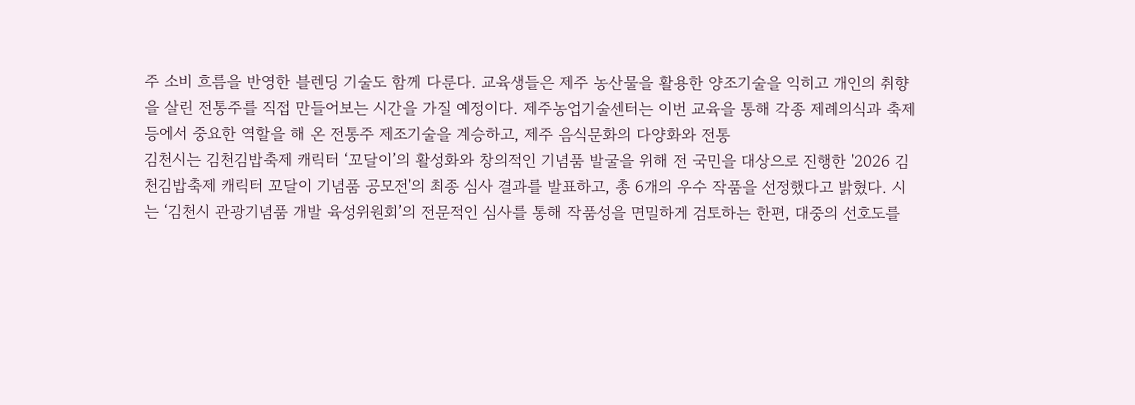주 소비 흐름을 반영한 블렌딩 기술도 함께 다룬다. 교육생들은 제주 농산물을 활용한 양조기술을 익히고 개인의 취향을 살린 전통주를 직접 만들어보는 시간을 가질 예정이다. 제주농업기술센터는 이번 교육을 통해 각종 제례의식과 축제 등에서 중요한 역할을 해 온 전통주 제조기술을 계승하고, 제주 음식문화의 다양화와 전통
김천시는 김천김밥축제 캐릭터 ‘꼬달이’의 활성화와 창의적인 기념품 발굴을 위해 전 국민을 대상으로 진행한 '2026 김천김밥축제 캐릭터 꼬달이 기념품 공모전'의 최종 심사 결과를 발표하고, 총 6개의 우수 작품을 선정했다고 밝혔다. 시는 ‘김천시 관광기념품 개발 육성위원회’의 전문적인 심사를 통해 작품성을 면밀하게 검토하는 한편, 대중의 선호도를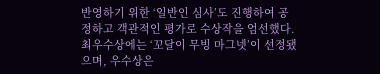반영하기 위한 ‘일반인 심사’도 진행하여 공정하고 객관적인 평가로 수상작을 엄선했다. 최우수상에는 ‘꼬달이 무빙 마그넷’이 선정됐으며, 우수상은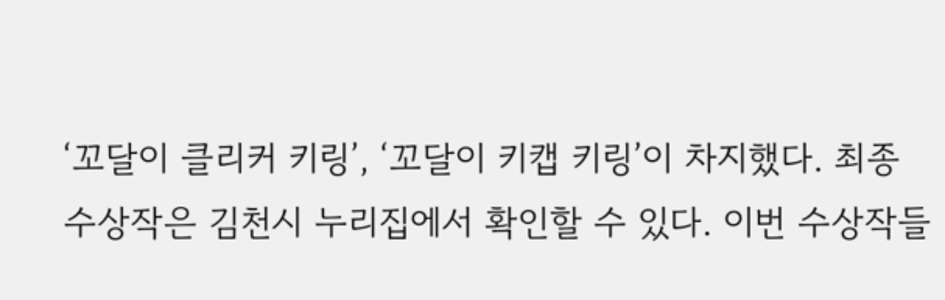‘꼬달이 클리커 키링’, ‘꼬달이 키캡 키링’이 차지했다. 최종 수상작은 김천시 누리집에서 확인할 수 있다. 이번 수상작들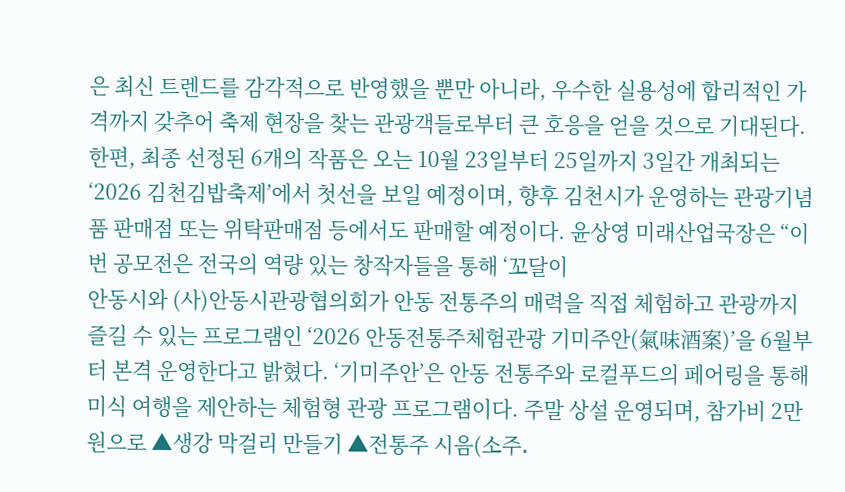은 최신 트렌드를 감각적으로 반영했을 뿐만 아니라, 우수한 실용성에 합리적인 가격까지 갖추어 축제 현장을 찾는 관광객들로부터 큰 호응을 얻을 것으로 기대된다. 한편, 최종 선정된 6개의 작품은 오는 10월 23일부터 25일까지 3일간 개최되는 ‘2026 김천김밥축제’에서 첫선을 보일 예정이며, 향후 김천시가 운영하는 관광기념품 판매점 또는 위탁판매점 등에서도 판매할 예정이다. 윤상영 미래산업국장은 “이번 공모전은 전국의 역량 있는 창작자들을 통해 ‘꼬달이
안동시와 (사)안동시관광협의회가 안동 전통주의 매력을 직접 체험하고 관광까지 즐길 수 있는 프로그램인 ‘2026 안동전통주체험관광 기미주안(氣味酒案)’을 6월부터 본격 운영한다고 밝혔다. ‘기미주안’은 안동 전통주와 로컬푸드의 페어링을 통해 미식 여행을 제안하는 체험형 관광 프로그램이다. 주말 상설 운영되며, 참가비 2만 원으로 ▲생강 막걸리 만들기 ▲전통주 시음(소주․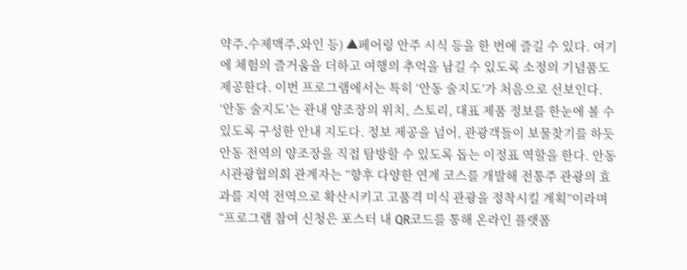약주․수제맥주․와인 등) ▲페어링 안주 시식 등을 한 번에 즐길 수 있다. 여기에 체험의 즐거움을 더하고 여행의 추억을 남길 수 있도록 소정의 기념품도 제공한다. 이번 프로그램에서는 특히 ‘안동 술지도’가 처음으로 선보인다. ‘안동 술지도’는 관내 양조장의 위치, 스토리, 대표 제품 정보를 한눈에 볼 수 있도록 구성한 안내 지도다. 정보 제공을 넘어, 관광객들이 보물찾기를 하듯 안동 전역의 양조장을 직접 탐방할 수 있도록 돕는 이정표 역할을 한다. 안동시관광협의회 관계자는 “향후 다양한 연계 코스를 개발해 전통주 관광의 효과를 지역 전역으로 확산시키고 고품격 미식 관광을 정착시킬 계획”이라며 “프로그램 참여 신청은 포스터 내 QR코드를 통해 온라인 플랫폼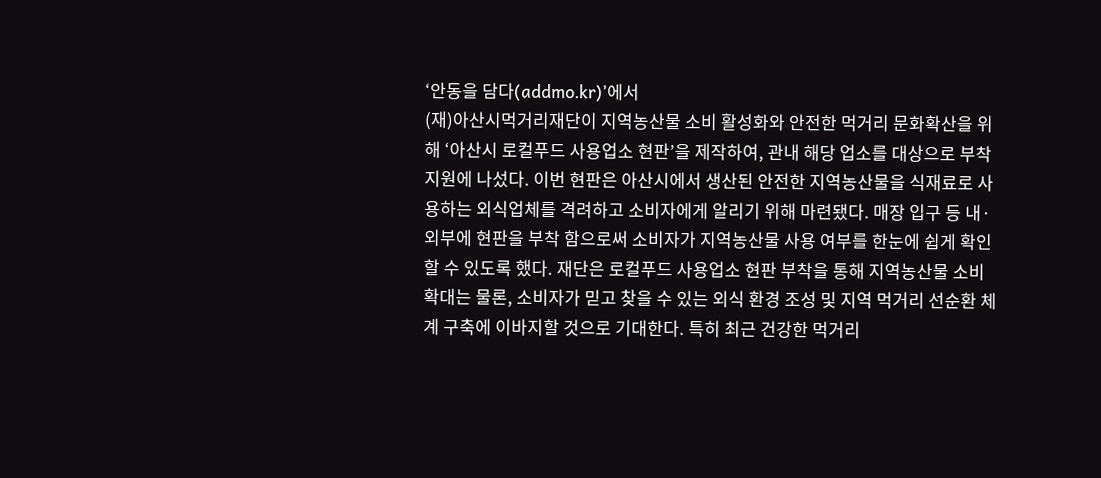‘안동을 담다(addmo.kr)’에서
(재)아산시먹거리재단이 지역농산물 소비 활성화와 안전한 먹거리 문화확산을 위해 ‘아산시 로컬푸드 사용업소 현판’을 제작하여, 관내 해당 업소를 대상으로 부착 지원에 나섰다. 이번 현판은 아산시에서 생산된 안전한 지역농산물을 식재료로 사용하는 외식업체를 격려하고 소비자에게 알리기 위해 마련됐다. 매장 입구 등 내·외부에 현판을 부착 함으로써 소비자가 지역농산물 사용 여부를 한눈에 쉽게 확인할 수 있도록 했다. 재단은 로컬푸드 사용업소 현판 부착을 통해 지역농산물 소비 확대는 물론, 소비자가 믿고 찾을 수 있는 외식 환경 조성 및 지역 먹거리 선순환 체계 구축에 이바지할 것으로 기대한다. 특히 최근 건강한 먹거리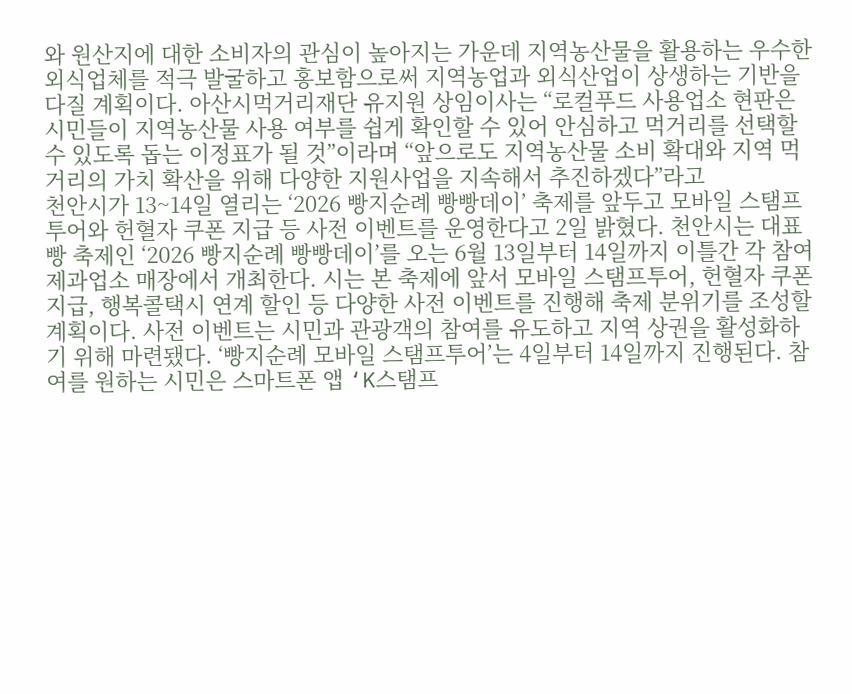와 원산지에 대한 소비자의 관심이 높아지는 가운데 지역농산물을 활용하는 우수한 외식업체를 적극 발굴하고 홍보함으로써 지역농업과 외식산업이 상생하는 기반을 다질 계획이다. 아산시먹거리재단 유지원 상임이사는 “로컬푸드 사용업소 현판은 시민들이 지역농산물 사용 여부를 쉽게 확인할 수 있어 안심하고 먹거리를 선택할 수 있도록 돕는 이정표가 될 것”이라며 “앞으로도 지역농산물 소비 확대와 지역 먹거리의 가치 확산을 위해 다양한 지원사업을 지속해서 추진하겠다”라고
천안시가 13~14일 열리는 ‘2026 빵지순례 빵빵데이’ 축제를 앞두고 모바일 스탬프투어와 헌혈자 쿠폰 지급 등 사전 이벤트를 운영한다고 2일 밝혔다. 천안시는 대표 빵 축제인 ‘2026 빵지순례 빵빵데이’를 오는 6월 13일부터 14일까지 이틀간 각 참여제과업소 매장에서 개최한다. 시는 본 축제에 앞서 모바일 스탬프투어, 헌혈자 쿠폰 지급, 행복콜택시 연계 할인 등 다양한 사전 이벤트를 진행해 축제 분위기를 조성할 계획이다. 사전 이벤트는 시민과 관광객의 참여를 유도하고 지역 상권을 활성화하기 위해 마련됐다. ‘빵지순례 모바일 스탬프투어’는 4일부터 14일까지 진행된다. 참여를 원하는 시민은 스마트폰 앱 ‘K스탬프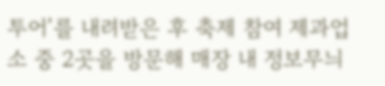투어’를 내려받은 후 축제 참여 제과업소 중 2곳을 방문해 매장 내 정보무늬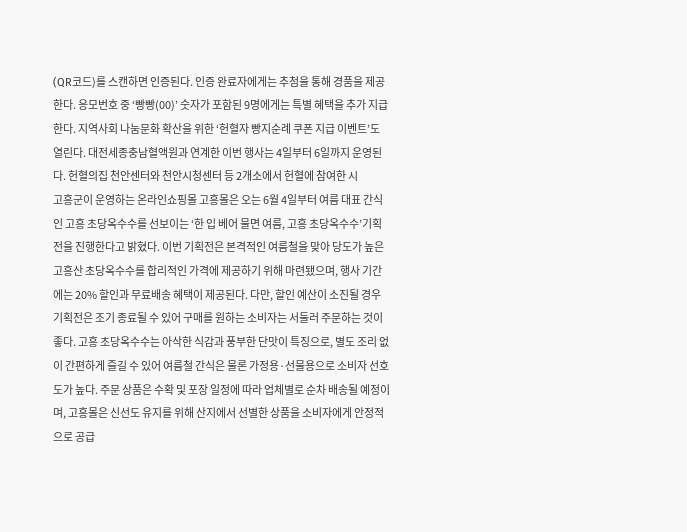(QR코드)를 스캔하면 인증된다. 인증 완료자에게는 추첨을 통해 경품을 제공한다. 응모번호 중 ‘빵빵(00)’ 숫자가 포함된 9명에게는 특별 혜택을 추가 지급한다. 지역사회 나눔문화 확산을 위한 ‘헌혈자 빵지순례 쿠폰 지급 이벤트’도 열린다. 대전세종충남혈액원과 연계한 이번 행사는 4일부터 6일까지 운영된다. 헌혈의집 천안센터와 천안시청센터 등 2개소에서 헌혈에 참여한 시
고흥군이 운영하는 온라인쇼핑몰 고흥몰은 오는 6월 4일부터 여름 대표 간식인 고흥 초당옥수수를 선보이는 ‘한 입 베어 물면 여름, 고흥 초당옥수수’기획전을 진행한다고 밝혔다. 이번 기획전은 본격적인 여름철을 맞아 당도가 높은 고흥산 초당옥수수를 합리적인 가격에 제공하기 위해 마련됐으며, 행사 기간에는 20% 할인과 무료배송 혜택이 제공된다. 다만, 할인 예산이 소진될 경우 기획전은 조기 종료될 수 있어 구매를 원하는 소비자는 서둘러 주문하는 것이 좋다. 고흥 초당옥수수는 아삭한 식감과 풍부한 단맛이 특징으로, 별도 조리 없이 간편하게 즐길 수 있어 여름철 간식은 물론 가정용·선물용으로 소비자 선호도가 높다. 주문 상품은 수확 및 포장 일정에 따라 업체별로 순차 배송될 예정이며, 고흥몰은 신선도 유지를 위해 산지에서 선별한 상품을 소비자에게 안정적으로 공급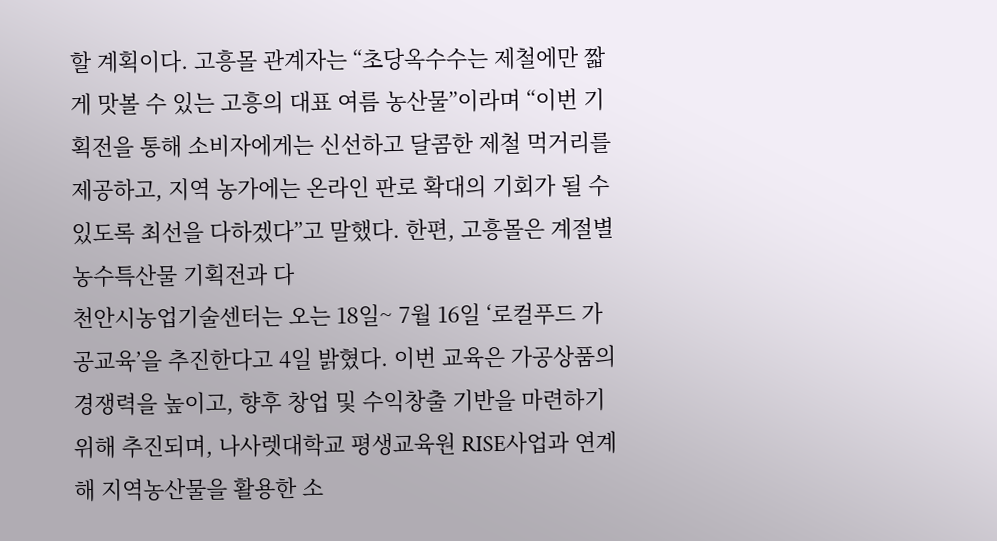할 계획이다. 고흥몰 관계자는 “초당옥수수는 제철에만 짧게 맛볼 수 있는 고흥의 대표 여름 농산물”이라며 “이번 기획전을 통해 소비자에게는 신선하고 달콤한 제철 먹거리를 제공하고, 지역 농가에는 온라인 판로 확대의 기회가 될 수 있도록 최선을 다하겠다”고 말했다. 한편, 고흥몰은 계절별 농수특산물 기획전과 다
천안시농업기술센터는 오는 18일~ 7월 16일 ‘로컬푸드 가공교육’을 추진한다고 4일 밝혔다. 이번 교육은 가공상품의 경쟁력을 높이고, 향후 창업 및 수익창출 기반을 마련하기 위해 추진되며, 나사렛대학교 평생교육원 RISE사업과 연계해 지역농산물을 활용한 소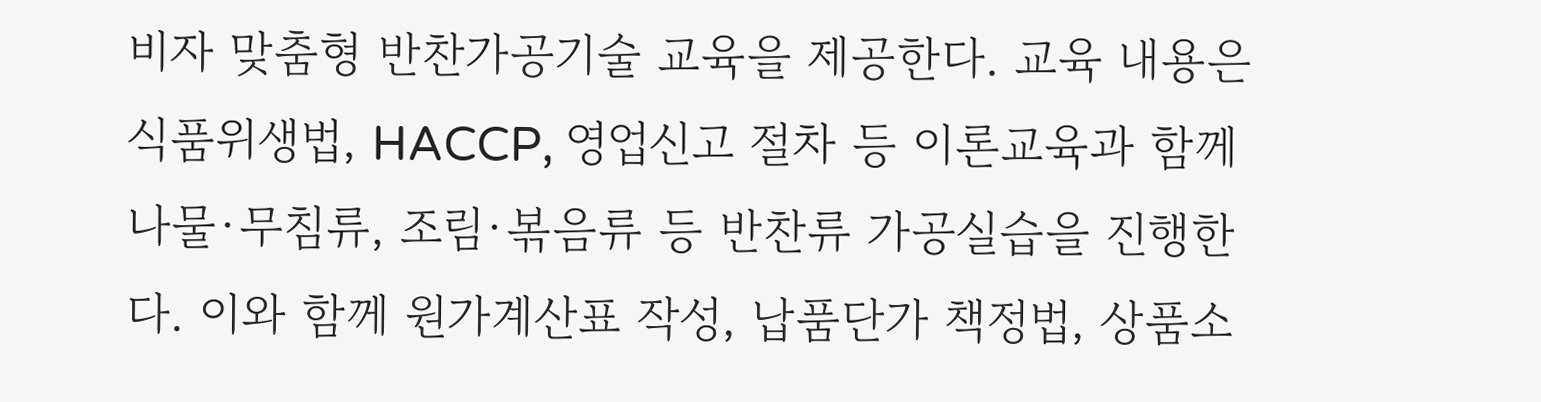비자 맞춤형 반찬가공기술 교육을 제공한다. 교육 내용은 식품위생법, HACCP, 영업신고 절차 등 이론교육과 함께 나물·무침류, 조림·볶음류 등 반찬류 가공실습을 진행한다. 이와 함께 원가계산표 작성, 납품단가 책정법, 상품소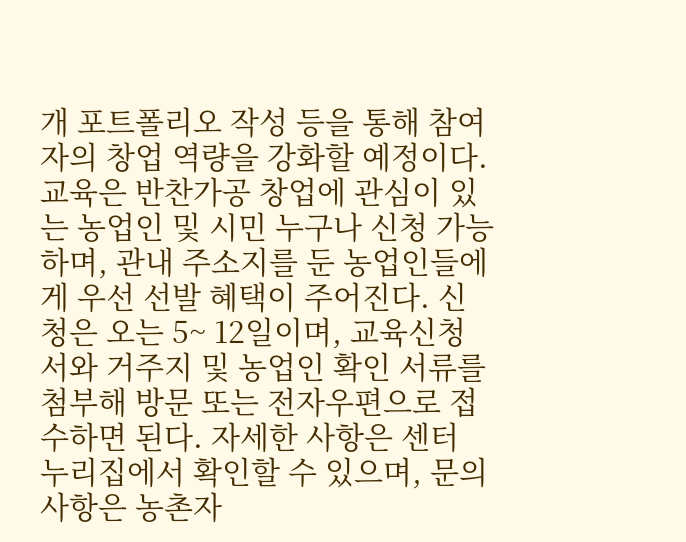개 포트폴리오 작성 등을 통해 참여자의 창업 역량을 강화할 예정이다. 교육은 반찬가공 창업에 관심이 있는 농업인 및 시민 누구나 신청 가능하며, 관내 주소지를 둔 농업인들에게 우선 선발 혜택이 주어진다. 신청은 오는 5~ 12일이며, 교육신청서와 거주지 및 농업인 확인 서류를 첨부해 방문 또는 전자우편으로 접수하면 된다. 자세한 사항은 센터 누리집에서 확인할 수 있으며, 문의사항은 농촌자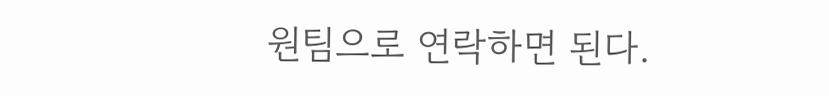원팀으로 연락하면 된다.